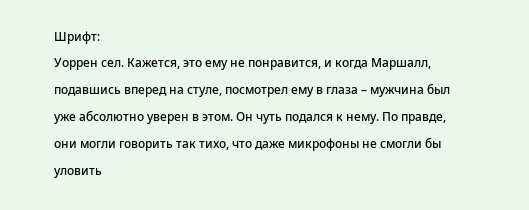Шрифт:
Уоррен сел. Кажется, это ему не понравится, и когда Маршалл, подавшись вперед на стуле, посмотрел ему в глаза – мужчина был уже абсолютно уверен в этом. Он чуть подался к нему. По правде, они могли говорить так тихо, что даже микрофоны не смогли бы уловить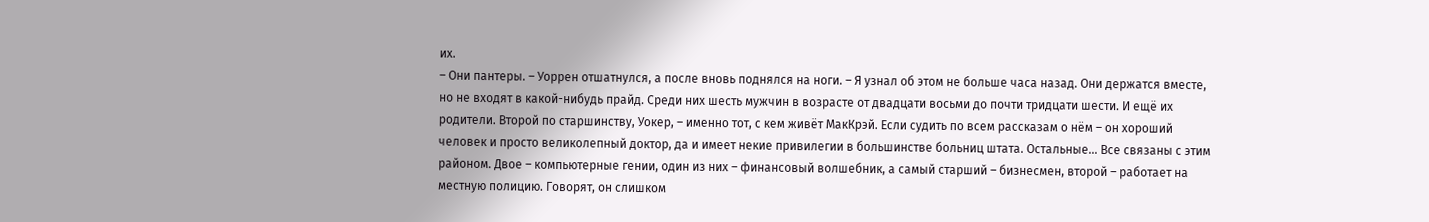их.
– Они пантеры. – Уоррен отшатнулся, а после вновь поднялся на ноги. – Я узнал об этом не больше часа назад. Они держатся вместе, но не входят в какой-нибудь прайд. Среди них шесть мужчин в возрасте от двадцати восьми до почти тридцати шести. И ещё их родители. Второй по старшинству, Уокер, – именно тот, с кем живёт МакКрэй. Если судить по всем рассказам о нём – он хороший человек и просто великолепный доктор, да и имеет некие привилегии в большинстве больниц штата. Остальные… Все связаны с этим районом. Двое – компьютерные гении, один из них – финансовый волшебник, а самый старший – бизнесмен, второй – работает на местную полицию. Говорят, он слишком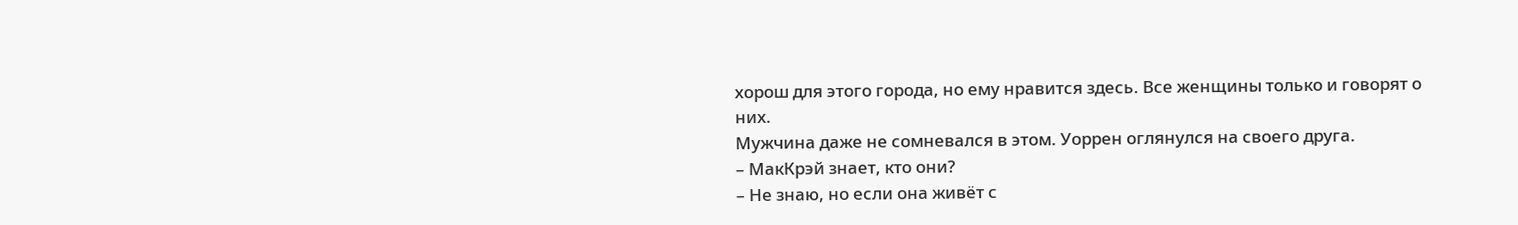хорош для этого города, но ему нравится здесь. Все женщины только и говорят о них.
Мужчина даже не сомневался в этом. Уоррен оглянулся на своего друга.
– МакКрэй знает, кто они?
– Не знаю, но если она живёт с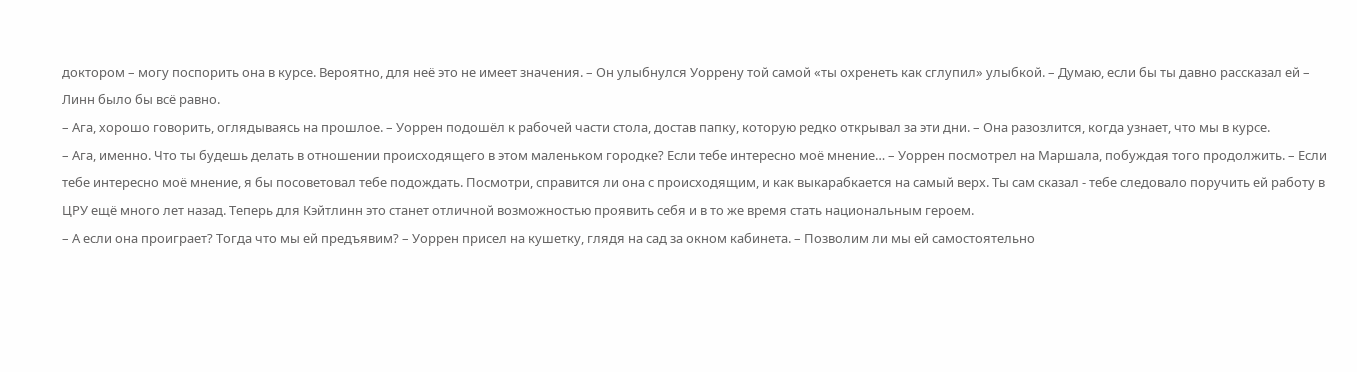доктором – могу поспорить она в курсе. Вероятно, для неё это не имеет значения. – Он улыбнулся Уоррену той самой «ты охренеть как сглупил» улыбкой. – Думаю, если бы ты давно рассказал ей – Линн было бы всё равно.
– Ага, хорошо говорить, оглядываясь на прошлое. – Уоррен подошёл к рабочей части стола, достав папку, которую редко открывал за эти дни. – Она разозлится, когда узнает, что мы в курсе.
– Ага, именно. Что ты будешь делать в отношении происходящего в этом маленьком городке? Если тебе интересно моё мнение… – Уоррен посмотрел на Маршала, побуждая того продолжить. – Если тебе интересно моё мнение, я бы посоветовал тебе подождать. Посмотри, справится ли она с происходящим, и как выкарабкается на самый верх. Ты сам сказал - тебе следовало поручить ей работу в ЦРУ ещё много лет назад. Теперь для Кэйтлинн это станет отличной возможностью проявить себя и в то же время стать национальным героем.
– А если она проиграет? Тогда что мы ей предъявим? – Уоррен присел на кушетку, глядя на сад за окном кабинета. – Позволим ли мы ей самостоятельно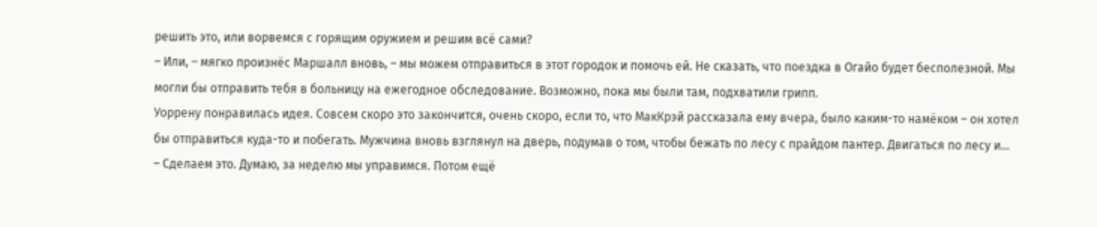решить это, или ворвемся с горящим оружием и решим всё сами?
– Или, – мягко произнёс Маршалл вновь, – мы можем отправиться в этот городок и помочь ей. Не сказать, что поездка в Огайо будет бесполезной. Мы могли бы отправить тебя в больницу на ежегодное обследование. Возможно, пока мы были там, подхватили грипп.
Уоррену понравилась идея. Совсем скоро это закончится, очень скоро, если то, что МакКрэй рассказала ему вчера, было каким-то намёком – он хотел бы отправиться куда-то и побегать. Мужчина вновь взглянул на дверь, подумав о том, чтобы бежать по лесу с прайдом пантер. Двигаться по лесу и…
– Сделаем это. Думаю, за неделю мы управимся. Потом ещё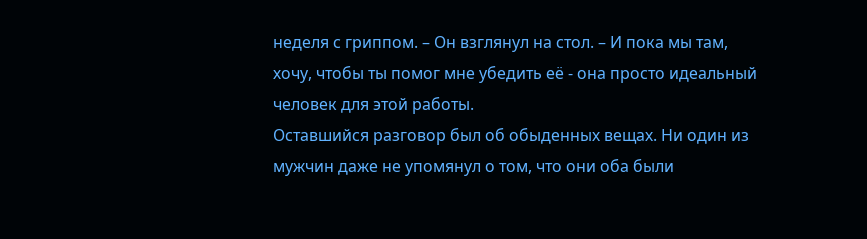неделя с гриппом. – Он взглянул на стол. – И пока мы там, хочу, чтобы ты помог мне убедить её - она просто идеальный человек для этой работы.
Оставшийся разговор был об обыденных вещах. Ни один из мужчин даже не упомянул о том, что они оба были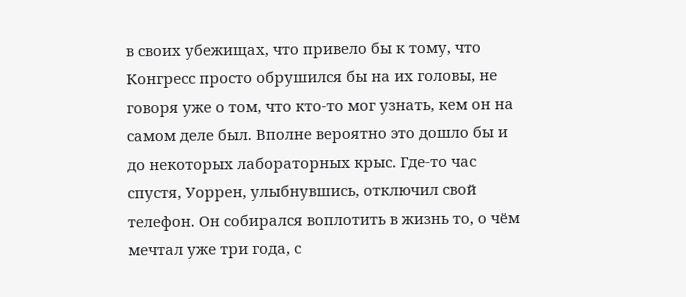в своих убежищах, что привело бы к тому, что Конгресс просто обрушился бы на их головы, не говоря уже о том, что кто-то мог узнать, кем он на самом деле был. Вполне вероятно это дошло бы и до некоторых лабораторных крыс. Где-то час спустя, Уоррен, улыбнувшись, отключил свой телефон. Он собирался воплотить в жизнь то, о чём мечтал уже три года, с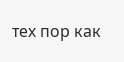тех пор как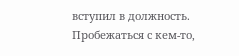вступил в должность. Пробежаться с кем-то,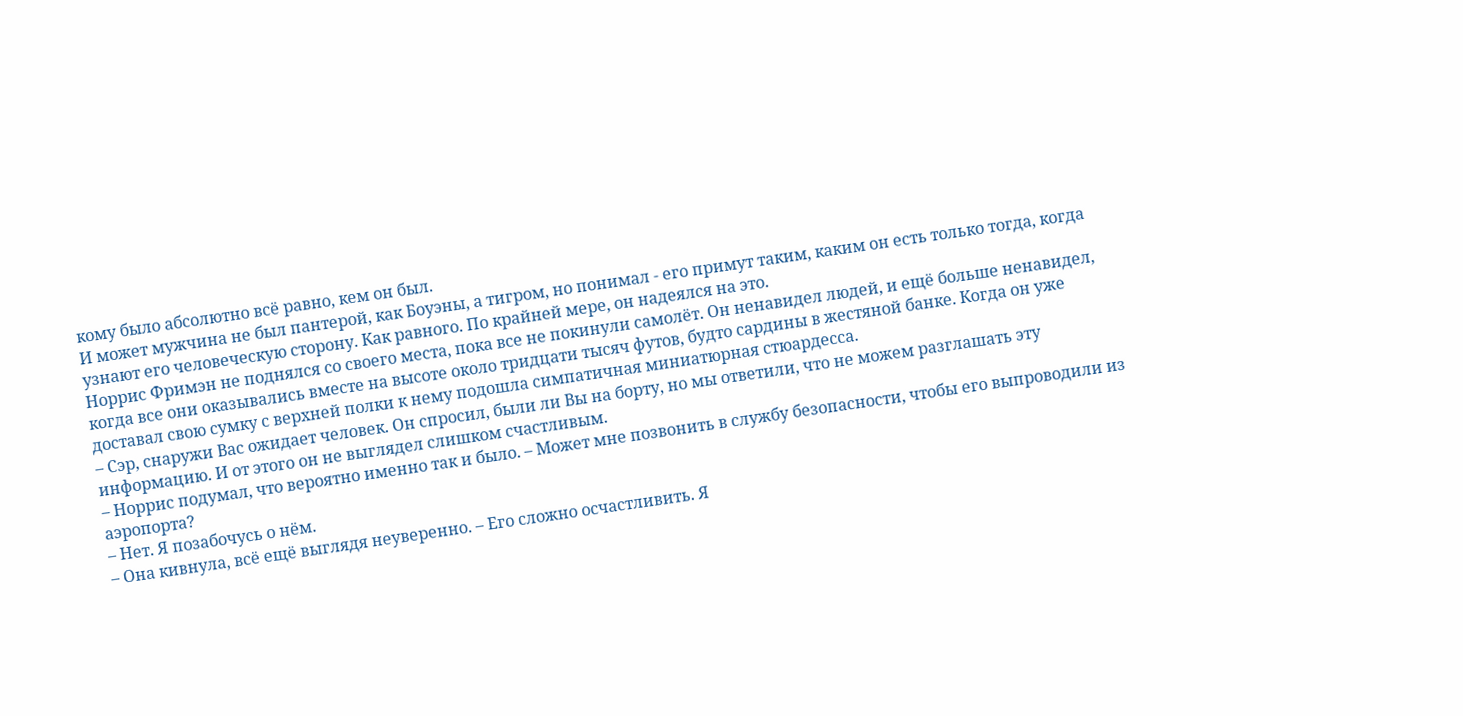кому было абсолютно всё равно, кем он был.
И может мужчина не был пантерой, как Боуэны, а тигром, но понимал - его примут таким, каким он есть только тогда, когда узнают его человеческую сторону. Как равного. По крайней мере, он надеялся на это.
Норрис Фримэн не поднялся со своего места, пока все не покинули самолёт. Он ненавидел людей, и ещё больше ненавидел, когда все они оказывались вместе на высоте около тридцати тысяч футов, будто сардины в жестяной банке. Когда он уже доставал свою сумку с верхней полки к нему подошла симпатичная миниатюрная стюардесса.
– Сэр, снаружи Вас ожидает человек. Он спросил, были ли Вы на борту, но мы ответили, что не можем разглашать эту информацию. И от этого он не выглядел слишком счастливым.
– Норрис подумал, что вероятно именно так и было. – Может мне позвонить в службу безопасности, чтобы его выпроводили из аэропорта?
– Нет. Я позабочусь о нём.
– Она кивнула, всё ещё выглядя неуверенно. – Его сложно осчастливить. Я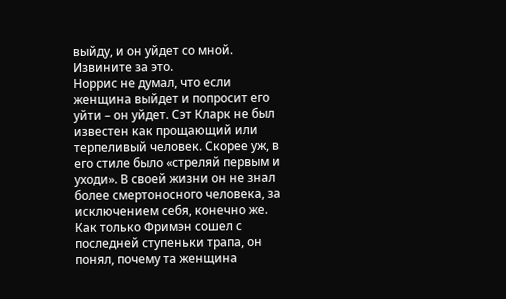выйду, и он уйдет со мной. Извините за это.
Норрис не думал, что если женщина выйдет и попросит его уйти – он уйдет. Сэт Кларк не был известен как прощающий или терпеливый человек. Скорее уж, в его стиле было «стреляй первым и уходи». В своей жизни он не знал более смертоносного человека, за исключением себя, конечно же. Как только Фримэн сошел с последней ступеньки трапа, он понял, почему та женщина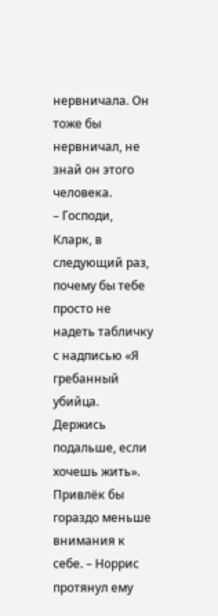нервничала. Он тоже бы нервничал, не знай он этого человека.
– Господи, Кларк, в следующий раз, почему бы тебе просто не надеть табличку с надписью «Я гребанный убийца. Держись подальше, если хочешь жить». Привлёк бы гораздо меньше внимания к себе. – Норрис протянул ему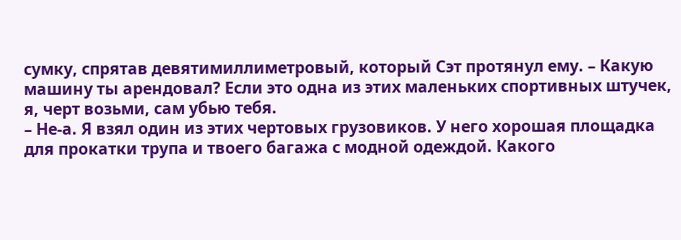сумку, спрятав девятимиллиметровый, который Сэт протянул ему. – Какую машину ты арендовал? Если это одна из этих маленьких спортивных штучек, я, черт возьми, сам убью тебя.
– Не-а. Я взял один из этих чертовых грузовиков. У него хорошая площадка для прокатки трупа и твоего багажа с модной одеждой. Какого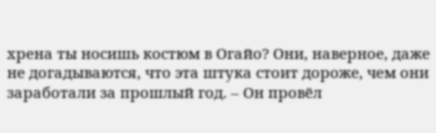хрена ты носишь костюм в Огайо? Они, наверное, даже не догадываются, что эта штука стоит дороже, чем они заработали за прошлый год. – Он провёл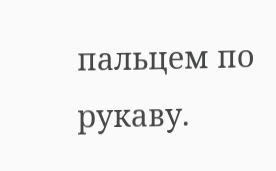пальцем по рукаву.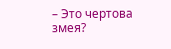– Это чертова змея?